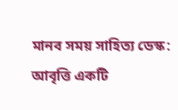মানব সময় সাহিত্য ডেস্ক:
আবৃত্তি একটি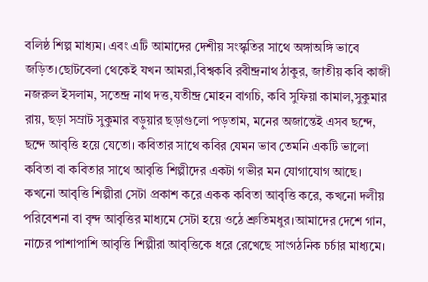বলিষ্ঠ শিল্প মাধ্যম। এবং এটি আমাদের দেশীয় সংস্কৃতির সাথে অঙ্গাঅঙ্গি ভাবে জড়িত।ছোটবেলা থেকেই যখন আমরা,বিশ্বকবি রবীন্দ্রনাথ ঠাকুর, জাতীয় কবি কাজী নজরুল ইসলাম, সতেন্দ্র নাথ দত্ত,যতীন্দ্র মোহন বাগচি, কবি সুফিয়া কামাল,সুকুমার রায়, ছড়া সম্রাট সুকুমার বড়ুয়ার ছড়াগুলো পড়তাম, মনের অজান্তেই এসব ছন্দে, ছন্দে আবৃত্তি হয়ে যেতো। কবিতার সাথে কবির যেমন ভাব তেমনি একটি ভালো কবিতা বা কবিতার সাথে আবৃত্তি শিল্পীদের একটা গভীর মন যোগাযোগ আছে। কখনো আবৃত্তি শিল্পীরা সেটা প্রকাশ করে একক কবিতা আবৃত্তি করে, কখনো দলীয় পরিবেশনা বা বৃন্দ আবৃত্তির মাধ্যমে সেটা হয়ে ওঠে শ্রুতিমধুর।আমাদের দেশে গান, নাচের পাশাপাশি আবৃত্তি শিল্পীরা আবৃত্তিকে ধরে রেখেছে সাংগঠনিক চর্চার মাধ্যমে।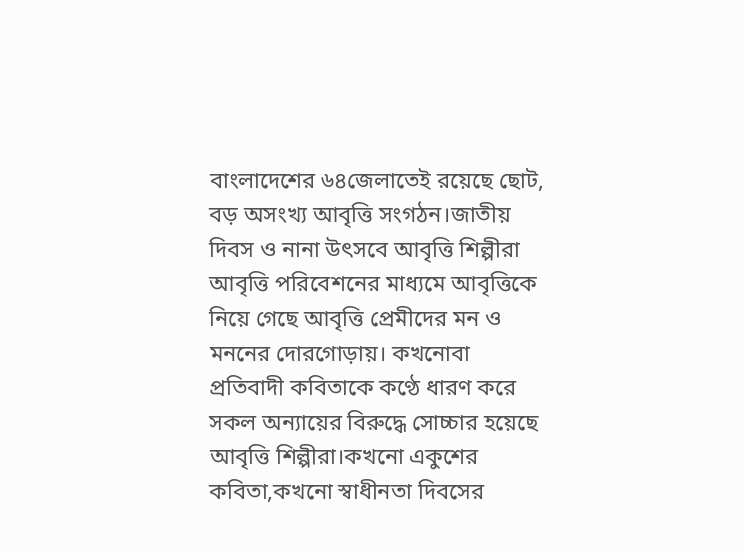বাংলাদেশের ৬৪জেলাতেই রয়েছে ছোট, বড় অসংখ্য আবৃত্তি সংগঠন।জাতীয় দিবস ও নানা উৎসবে আবৃত্তি শিল্পীরা আবৃত্তি পরিবেশনের মাধ্যমে আবৃত্তিকে নিয়ে গেছে আবৃত্তি প্রেমীদের মন ও মননের দোরগোড়ায়। কখনোবা প্রতিবাদী কবিতাকে কণ্ঠে ধারণ করে সকল অন্যায়ের বিরুদ্ধে সোচ্চার হয়েছে আবৃত্তি শিল্পীরা।কখনো একুশের কবিতা,কখনো স্বাধীনতা দিবসের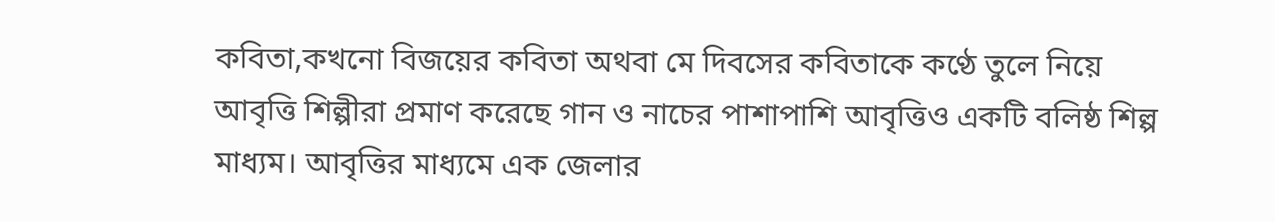কবিতা,কখনো বিজয়ের কবিতা অথবা মে দিবসের কবিতাকে কণ্ঠে তুলে নিয়ে আবৃত্তি শিল্পীরা প্রমাণ করেছে গান ও নাচের পাশাপাশি আবৃত্তিও একটি বলিষ্ঠ শিল্প মাধ্যম। আবৃত্তির মাধ্যমে এক জেলার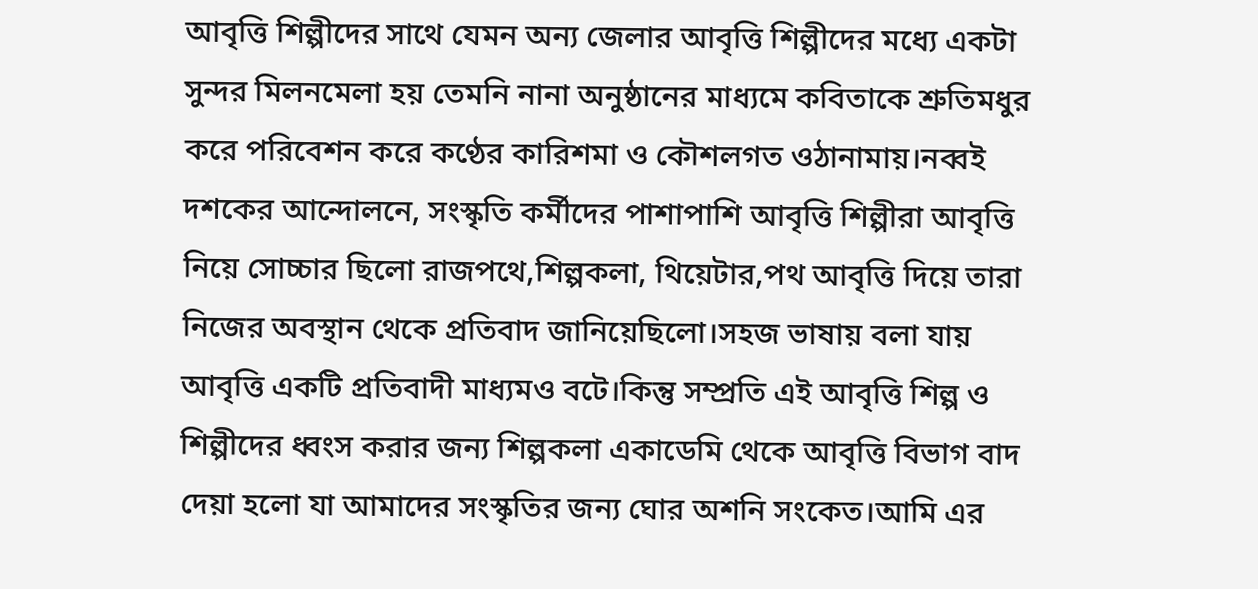আবৃত্তি শিল্পীদের সাথে যেমন অন্য জেলার আবৃত্তি শিল্পীদের মধ্যে একটা সুন্দর মিলনমেলা হয় তেমনি নানা অনুষ্ঠানের মাধ্যমে কবিতাকে শ্রুতিমধুর করে পরিবেশন করে কণ্ঠের কারিশমা ও কৌশলগত ওঠানামায়।নব্বই দশকের আন্দোলনে, সংস্কৃতি কর্মীদের পাশাপাশি আবৃত্তি শিল্পীরা আবৃত্তি নিয়ে সোচ্চার ছিলো রাজপথে,শিল্পকলা, থিয়েটার,পথ আবৃত্তি দিয়ে তারা নিজের অবস্থান থেকে প্রতিবাদ জানিয়েছিলো।সহজ ভাষায় বলা যায় আবৃত্তি একটি প্রতিবাদী মাধ্যমও বটে।কিন্তু সম্প্রতি এই আবৃত্তি শিল্প ও শিল্পীদের ধ্বংস করার জন্য শিল্পকলা একাডেমি থেকে আবৃত্তি বিভাগ বাদ দেয়া হলো যা আমাদের সংস্কৃতির জন্য ঘোর অশনি সংকেত।আমি এর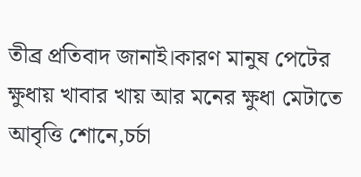তীব্র প্রতিবাদ জানাই।কারণ মানুষ পেটের ক্ষুধায় খাবার খায় আর মনের ক্ষুধা মেটাতে আবৃত্তি শোনে,চর্চা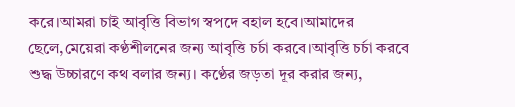করে।আমরা চাই আবৃত্তি বিভাগ স্বপদে বহাল হবে।আমাদের ছেলে,মেয়েরা কণ্ঠশীলনের জন্য আবৃত্তি চর্চা করবে।আবৃত্তি চর্চা করবে শুদ্ধ উচ্চারণে কথ বলার জন্য। কণ্ঠের জড়তা দূর করার জন্য,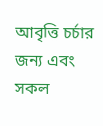আবৃত্তি চর্চার জন্য এবং সকল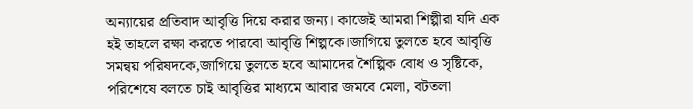অন্যায়ের প্রতিবাদ আবৃত্তি দিয়ে করার জন্য। কাজেই আমরা শিল্পীরা যদি এক হই তাহলে রক্ষা করতে পারবো আবৃত্তি শিল্পকে।জাগিয়ে তুলতে হবে আবৃত্তি সমন্বয় পরিষদকে,জাগিয়ে তুলতে হবে আমাদের শৈল্পিক বোধ ও সৃষ্টিকে, পরিশেষে বলতে চাই আবৃত্তির মাধ্যমে আবার জমবে মেলা, বটতলা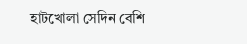হাটখোলা সেদিন বেশি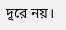দূরে নয়।